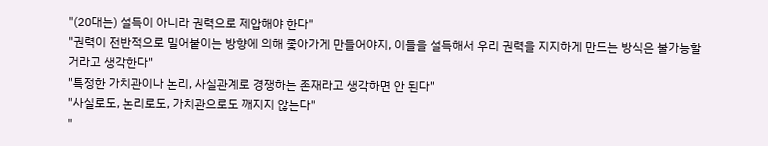"(20대는) 설득이 아니라 권력으로 제압해야 한다"
"권력이 전반적으로 밀어붙이는 방향에 의해 좇아가게 만들어야지, 이들을 설득해서 우리 권력을 지지하게 만드는 방식은 불가능할 거라고 생각한다"
"특정한 가치관이나 논리, 사실관계로 경쟁하는 존재라고 생각하면 안 된다"
"사실로도, 논리로도, 가치관으로도 깨지지 않는다"
"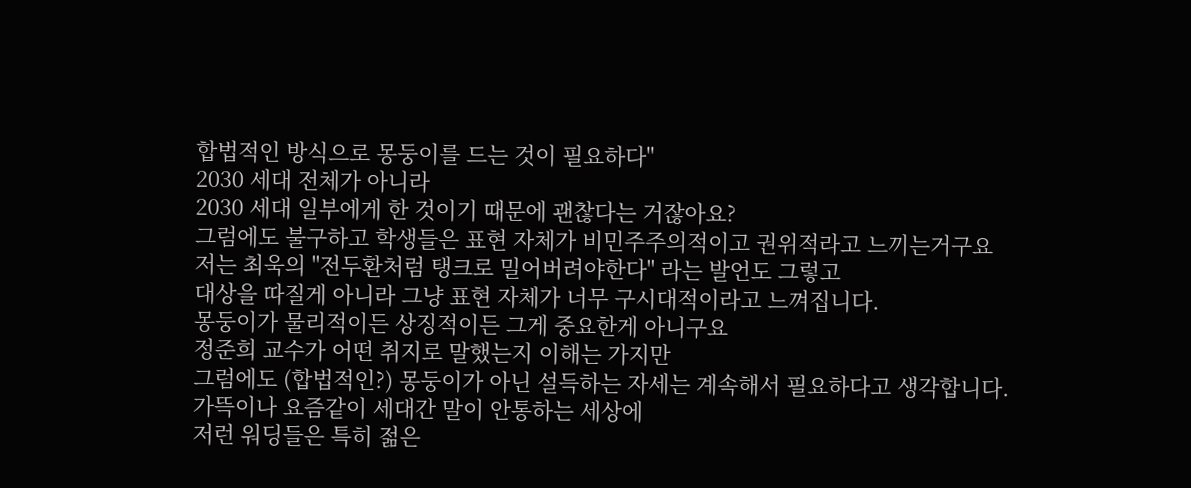합법적인 방식으로 몽둥이를 드는 것이 필요하다"
2030 세대 전체가 아니라
2030 세대 일부에게 한 것이기 때문에 괜찮다는 거잖아요?
그럼에도 불구하고 학생들은 표현 자체가 비민주주의적이고 권위적라고 느끼는거구요
저는 최욱의 "전두환처럼 탱크로 밀어버려야한다" 라는 발언도 그렇고
대상을 따질게 아니라 그냥 표현 자체가 너무 구시대적이라고 느껴집니다.
몽둥이가 물리적이든 상징적이든 그게 중요한게 아니구요
정준희 교수가 어떤 취지로 말했는지 이해는 가지만
그럼에도 (합법적인?) 몽둥이가 아닌 설득하는 자세는 계속해서 필요하다고 생각합니다.
가뜩이나 요즘같이 세대간 말이 안통하는 세상에
저런 워딩들은 특히 젊은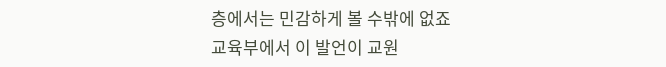층에서는 민감하게 볼 수밖에 없죠
교육부에서 이 발언이 교원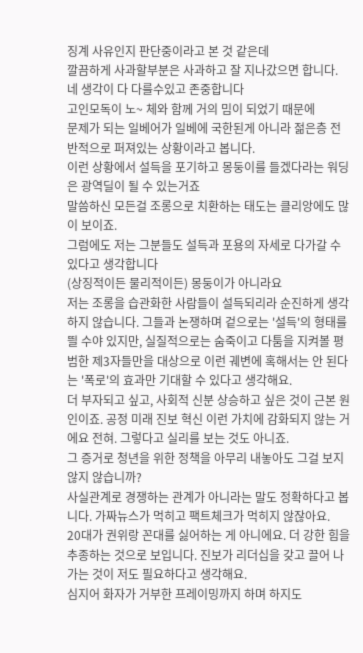징계 사유인지 판단중이라고 본 것 같은데
깔끔하게 사과할부분은 사과하고 잘 지나갔으면 합니다.
네 생각이 다 다를수있고 존중합니다
고인모독이 노~ 체와 함께 거의 밈이 되었기 때문에
문제가 되는 일베어가 일베에 국한된게 아니라 젊은층 전반적으로 퍼져있는 상황이라고 봅니다.
이런 상황에서 설득을 포기하고 몽둥이를 들겠다라는 워딩은 광역딜이 될 수 있는거죠
말씀하신 모든걸 조롱으로 치환하는 태도는 클리앙에도 많이 보이죠.
그럼에도 저는 그분들도 설득과 포용의 자세로 다가갈 수 있다고 생각합니다
(상징적이든 물리적이든) 몽둥이가 아니라요
저는 조롱을 습관화한 사람들이 설득되리라 순진하게 생각하지 않습니다. 그들과 논쟁하며 겉으로는 '설득'의 형태를 띌 수야 있지만, 실질적으로는 숨죽이고 다툼을 지켜볼 평범한 제3자들만을 대상으로 이런 궤변에 혹해서는 안 된다는 '폭로'의 효과만 기대할 수 있다고 생각해요.
더 부자되고 싶고, 사회적 신분 상승하고 싶은 것이 근본 원인이죠. 공정 미래 진보 혁신 이런 가치에 감화되지 않는 거에요 전혀. 그렇다고 실리를 보는 것도 아니죠.
그 증거로 청년을 위한 정책을 아무리 내놓아도 그걸 보지 않지 않습니까?
사실관계로 경쟁하는 관계가 아니라는 말도 정확하다고 봅니다. 가짜뉴스가 먹히고 팩트체크가 먹히지 않잖아요.
20대가 권위랑 꼰대를 싫어하는 게 아니에요. 더 강한 힘을 추종하는 것으로 보입니다. 진보가 리더십을 갖고 끌어 나가는 것이 저도 필요하다고 생각해요.
심지어 화자가 거부한 프레이밍까지 하며 하지도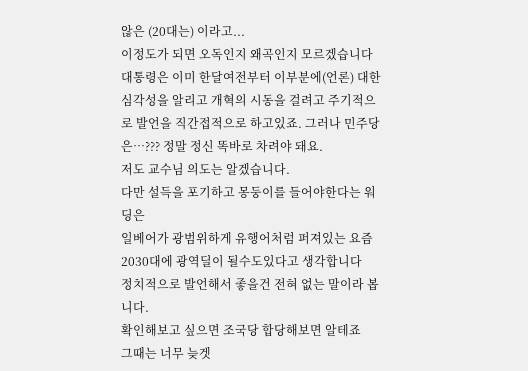않은 (20대는) 이라고...
이정도가 되면 오독인지 왜곡인지 모르겠습니다
대통령은 이미 한달여전부터 이부분에(언론) 대한 심각성을 알리고 개혁의 시동을 걸려고 주기적으로 발언을 직간접적으로 하고있죠. 그러나 민주당은…??? 정말 정신 똑바로 차려야 돼요.
저도 교수님 의도는 알겠습니다.
다만 설득을 포기하고 몽둥이를 들어야한다는 워딩은
일베어가 광범위하게 유행어처럼 퍼져있는 요즘 2030대에 광역딜이 될수도있다고 생각합니다
정치적으로 발언해서 좋을건 전혀 없는 말이라 봅니다.
확인해보고 싶으면 조국당 합당해보면 알테죠
그때는 너무 늦겟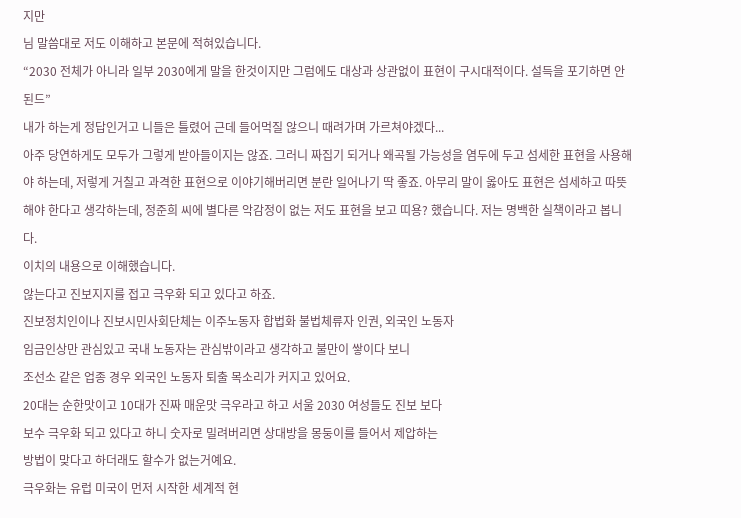지만
님 말씀대로 저도 이해하고 본문에 적혀있습니다.
“2030 전체가 아니라 일부 2030에게 말을 한것이지만 그럼에도 대상과 상관없이 표현이 구시대적이다. 설득을 포기하면 안된드”
내가 하는게 정답인거고 니들은 틀렸어 근데 들어먹질 않으니 때려가며 가르쳐야겠다...
아주 당연하게도 모두가 그렇게 받아들이지는 않죠. 그러니 짜집기 되거나 왜곡될 가능성을 염두에 두고 섬세한 표현을 사용해야 하는데, 저렇게 거칠고 과격한 표현으로 이야기해버리면 분란 일어나기 딱 좋죠. 아무리 말이 옳아도 표현은 섬세하고 따뜻해야 한다고 생각하는데, 정준희 씨에 별다른 악감정이 없는 저도 표현을 보고 띠용? 했습니다. 저는 명백한 실책이라고 봅니다.
이치의 내용으로 이해했습니다.
않는다고 진보지지를 접고 극우화 되고 있다고 하죠.
진보정치인이나 진보시민사회단체는 이주노동자 합법화 불법체류자 인권, 외국인 노동자
임금인상만 관심있고 국내 노동자는 관심밖이라고 생각하고 불만이 쌓이다 보니
조선소 같은 업종 경우 외국인 노동자 퇴출 목소리가 커지고 있어요.
20대는 순한맛이고 10대가 진짜 매운맛 극우라고 하고 서울 2030 여성들도 진보 보다
보수 극우화 되고 있다고 하니 숫자로 밀려버리면 상대방을 몽둥이를 들어서 제압하는
방법이 맞다고 하더래도 할수가 없는거예요.
극우화는 유럽 미국이 먼저 시작한 세계적 현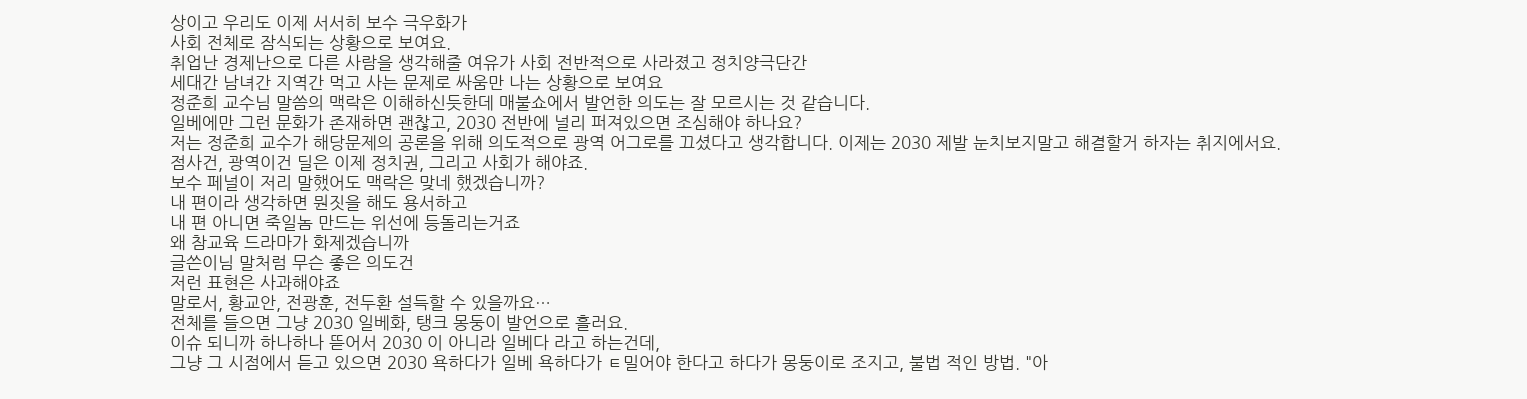상이고 우리도 이제 서서히 보수 극우화가
사회 전체로 잠식되는 상황으로 보여요.
취업난 경제난으로 다른 사람을 생각해줄 여유가 사회 전반적으로 사라졌고 정치양극단간
세대간 남녀간 지역간 먹고 사는 문제로 싸움만 나는 상황으로 보여요
정준희 교수님 말씀의 맥락은 이해하신듯한데 매불쇼에서 발언한 의도는 잘 모르시는 것 같습니다.
일베에만 그런 문화가 존재하면 괜찮고, 2030 전반에 널리 퍼져있으면 조심해야 하나요?
저는 정준희 교수가 해당문제의 공론을 위해 의도적으로 광역 어그로를 끄셨다고 생각합니다. 이제는 2030 제발 눈치보지말고 해결할거 하자는 취지에서요.
점사건, 광역이건 딜은 이제 정치권, 그리고 사회가 해야죠.
보수 페널이 저리 말했어도 맥락은 맞네 했겠습니까?
내 편이라 생각하면 뭔짓을 해도 용서하고
내 편 아니면 죽일놈 만드는 위선에 등돌리는거죠
왜 참교육 드라마가 화제겠습니까
글쓴이님 말처럼 무슨 좋은 의도건
저런 표현은 사과해야죠
말로서, 황교안, 전광훈, 전두환 설득할 수 있을까요…
전체를 들으면 그냥 2030 일베화, 탱크 몽둥이 발언으로 흘러요.
이슈 되니까 하나하나 뜯어서 2030 이 아니라 일베다 라고 하는건데,
그냥 그 시점에서 듣고 있으면 2030 욕하다가 일베 욕하다가 ㅌ밀어야 한다고 하다가 몽둥이로 조지고, 불법 적인 방법. "아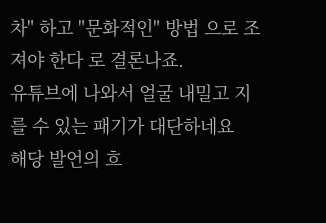차" 하고 "문화적인" 방법 으로 조져야 한다 로 결론나죠.
유튜브에 나와서 얼굴 내밀고 지를 수 있는 패기가 대단하네요
해당 발언의 흐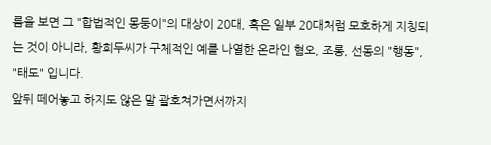름을 보면 그 "합법적인 몽둥이"의 대상이 20대, 혹은 일부 20대처럼 모호하게 지칭되는 것이 아니라, 황희두씨가 구체적인 예를 나열한 온라인 혐오, 조롱, 선동의 "행동", "태도" 입니다.
앞뒤 떼어놓고 하지도 않은 말 괄호쳐가면서까지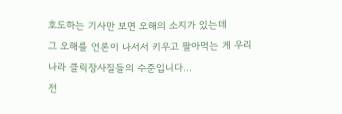호도하는 기사만 보면 오해의 소지가 있는데
그 오해를 언론이 나서서 키우고 팔아먹는 게 우리나라 클릭장사질들의 수준입니다...
전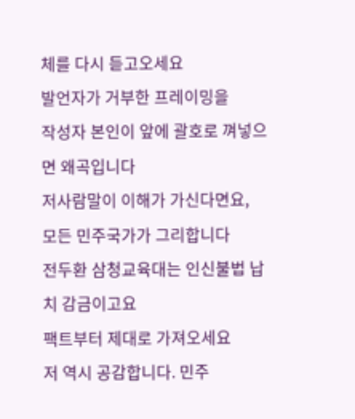체를 다시 듣고오세요
발언자가 거부한 프레이밍을
작성자 본인이 앞에 괄호로 껴넣으면 왜곡입니다
저사람말이 이해가 가신다면요,
모든 민주국가가 그리합니다
전두환 삼청교육대는 인신불법 납치 감금이고요
팩트부터 제대로 가져오세요
저 역시 공감합니다. 민주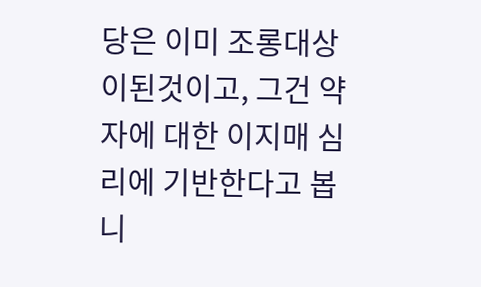당은 이미 조롱대상이된것이고, 그건 약자에 대한 이지매 심리에 기반한다고 봅니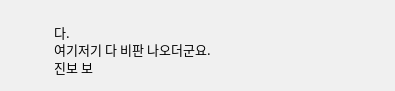다.
여기저기 다 비판 나오더군요.
진보 보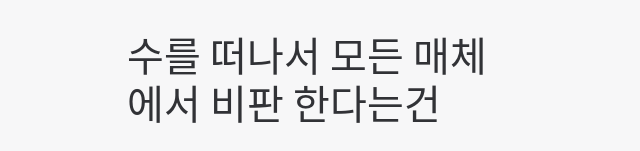수를 떠나서 모든 매체에서 비판 한다는건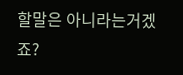할말은 아니라는거겠죠?